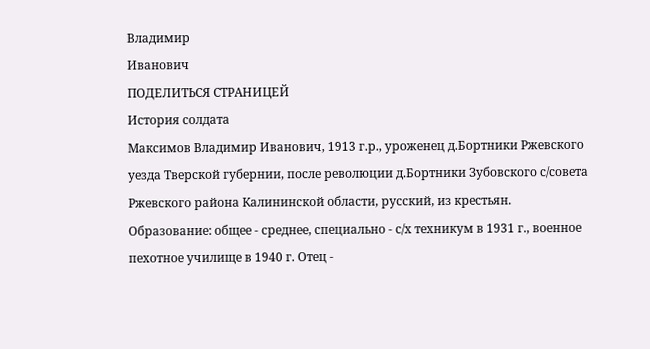Владимир
Иванович
ПОДЕЛИТЬСЯ СТРАНИЦЕЙ
История солдата
Максимов Владимир Иванович, 1913 г.р., уроженец д.Бортники Ржевского уезда Тверской губернии, после революции д.Бортники Зубовского с/совета Ржевского района Калининской области, русский, из крестьян. Образование: общее - среднее, специально - с/х техникум в 1931 г., военное пехотное училище в 1940 г. Отец -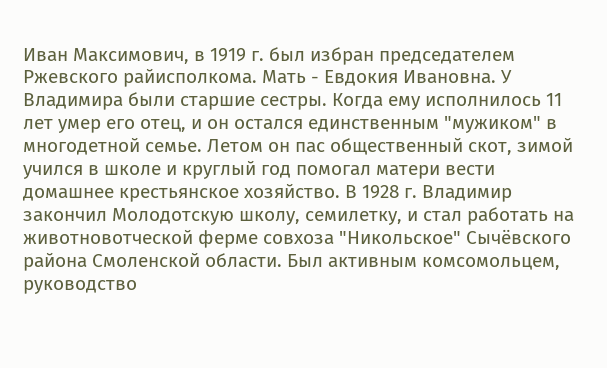Иван Максимович, в 1919 г. был избран председателем Ржевского райисполкома. Мать - Евдокия Ивановна. У Владимира были старшие сестры. Когда ему исполнилось 11 лет умер его отец, и он остался единственным "мужиком" в многодетной семье. Летом он пас общественный скот, зимой учился в школе и круглый год помогал матери вести домашнее крестьянское хозяйство. В 1928 г. Владимир закончил Молодотскую школу, семилетку, и стал работать на животновотческой ферме совхоза "Никольское" Сычёвского района Смоленской области. Был активным комсомольцем, руководство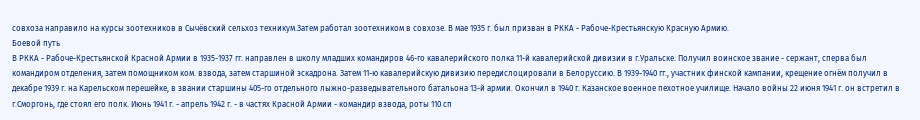совхоза направило на курсы зоотехников в Сычёвский сельхоз техникум.Затем работал зоотехником в совхозе. В мае 1935 г. был призван в РККА - Рабоче-Крестьянскую Красную Армию.
Боевой путь
В РККА - Рабоче-Крестьянской Красной Армии в 1935-1937 гг. направлен в школу младших командиров 46-го кавалерийского полка 11-й кавалерийской дивизии в г.Уральске. Получил воинское звание - сержант, сперва был командиром отделения, затем помощником ком. взвода, затем старшиной эскадрона. Затем 11-ю кавалерийскую дивизию передислоцировали в Белоруссию. В 1939-1940 гг., участник финской кампании, крещение огнём получил в декабре 1939 г. на Карельском перешейке, в звании старшины 405-го отдельного лыжно-разведывательного батальона 13-й армии. Окончил в 1940 г. Казанское военное пехотное училище. Начало войны 22 июня 1941 г. он встретил в г.Сморгонь, где стоял его полк. Июнь 1941 г. - апрель 1942 г. - в частях Красной Армии - командир взвода, роты 110 сп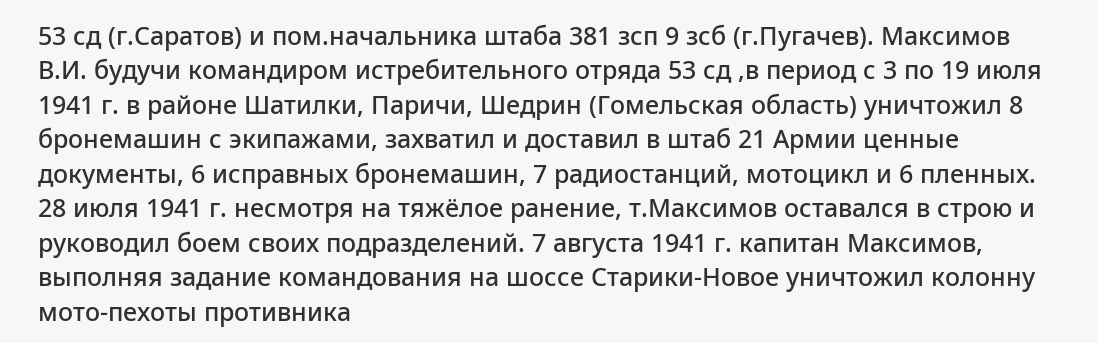53 сд (г.Саратов) и пом.начальника штаба 381 зсп 9 зсб (г.Пугачев). Максимов В.И. будучи командиром истребительного отряда 53 сд ,в период с 3 по 19 июля 1941 г. в районе Шатилки, Паричи, Шедрин (Гомельская область) уничтожил 8 бронемашин с экипажами, захватил и доставил в штаб 21 Армии ценные документы, 6 исправных бронемашин, 7 радиостанций, мотоцикл и 6 пленных. 28 июля 1941 г. несмотря на тяжёлое ранение, т.Максимов оставался в строю и руководил боем своих подразделений. 7 августа 1941 г. капитан Максимов, выполняя задание командования на шоссе Старики-Новое уничтожил колонну мото-пехоты противника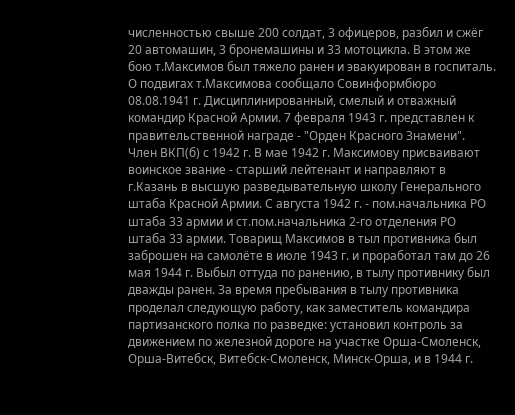численностью свыше 200 солдат, 3 офицеров, разбил и сжёг 20 автомашин, 3 бронемашины и 33 мотоцикла. В этом же бою т.Максимов был тяжело ранен и эвакуирован в госпиталь. О подвигах т.Максимова сообщало Совинформбюро 08.08.1941 г. Дисциплинированный, смелый и отважный командир Красной Армии. 7 февраля 1943 г. представлен к правительственной награде - "Орден Красного Знамени". Член ВКП(б) с 1942 г. В мае 1942 г. Максимову присваивают воинское звание - старший лейтенант и направляют в г.Казань в высшую разведывательную школу Генерального штаба Красной Армии. С августа 1942 г. - пом.начальника РО штаба 33 армии и ст.пом.начальника 2-го отделения РО штаба 33 армии. Товарищ Максимов в тыл противника был заброшен на самолёте в июле 1943 г. и проработал там до 26 мая 1944 г. Выбыл оттуда по ранению, в тылу противнику был дважды ранен. За время пребывания в тылу противника проделал следующую работу, как заместитель командира партизанского полка по разведке: установил контроль за движением по железной дороге на участке Орша-Смоленск, Орша-Витебск, Витебск-Смоленск, Минск-Орша, и в 1944 г.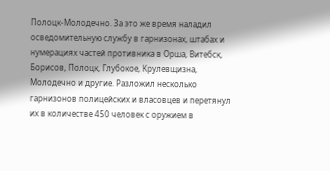Полоцк-Молодечно. За это же время наладил осведомительную службу в гарнизонах, штабах и нумерациях частей противника в Орша, Витебск, Борисов, Полоцк, Глубокое, Крулевщизна, Молодечно и другие. Разложил несколько гарнизонов полицейских и власовцев и перетянул их в количестве 450 человек с оружием в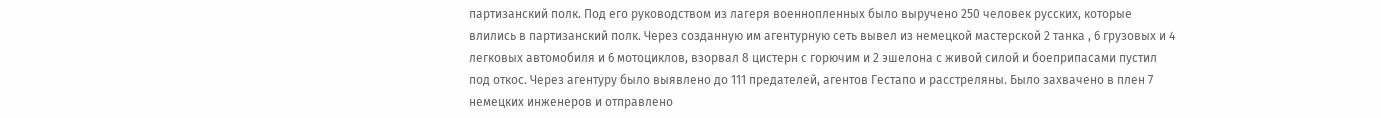партизанский полк. Под его руководством из лагеря военнопленных было выручено 250 человек русских, которые влились в партизанский полк. Через созданную им агентурную сеть вывел из немецкой мастерской 2 танка , 6 грузовых и 4 легковых автомобиля и 6 мотоциклов, взорвал 8 цистерн с горючим и 2 эшелона с живой силой и боеприпасами пустил под откос. Через агентуру было выявлено до 111 предателей, агентов Гестапо и расстреляны. Было захвачено в плен 7 немецких инженеров и отправлено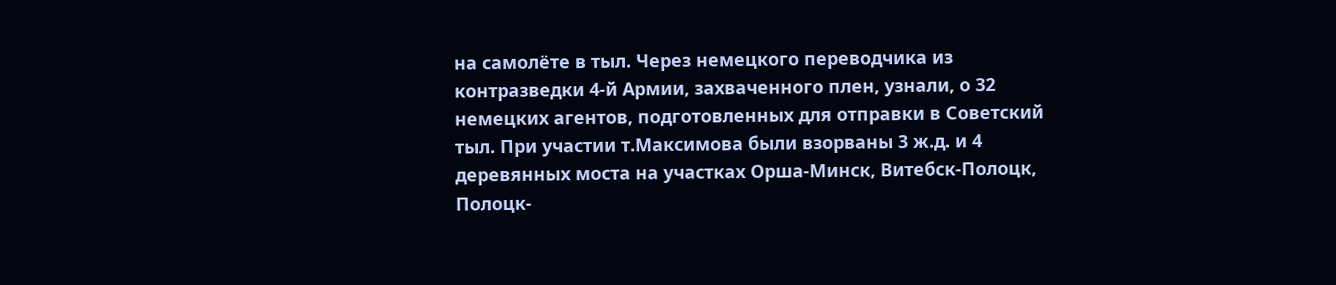на самолёте в тыл. Через немецкого переводчика из контразведки 4-й Армии, захваченного плен, узнали, о 32 немецких агентов, подготовленных для отправки в Советский тыл. При участии т.Максимова были взорваны 3 ж.д. и 4 деревянных моста на участках Орша-Минск, Витебск-Полоцк, Полоцк-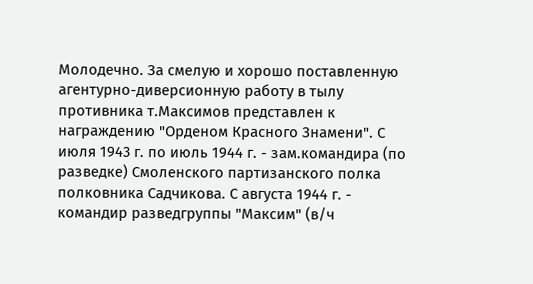Молодечно. За смелую и хорошо поставленную агентурно-диверсионную работу в тылу противника т.Максимов представлен к награждению "Орденом Красного Знамени". С июля 1943 г. по июль 1944 г. - зам.командира (по разведке) Смоленского партизанского полка полковника Садчикова. С августа 1944 г. - командир разведгруппы "Максим" (в/ч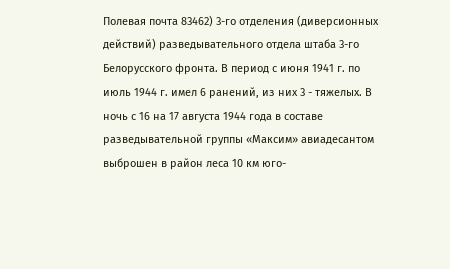Полевая почта 83462) 3-го отделения (диверсионных действий) разведывательного отдела штаба 3-го Белорусского фронта. В период с июня 1941 г. по июль 1944 г. имел 6 ранений, из них 3 - тяжелых. В ночь с 16 на 17 августа 1944 года в составе разведывательной группы «Максим» авиадесантом выброшен в район леса 10 км юго-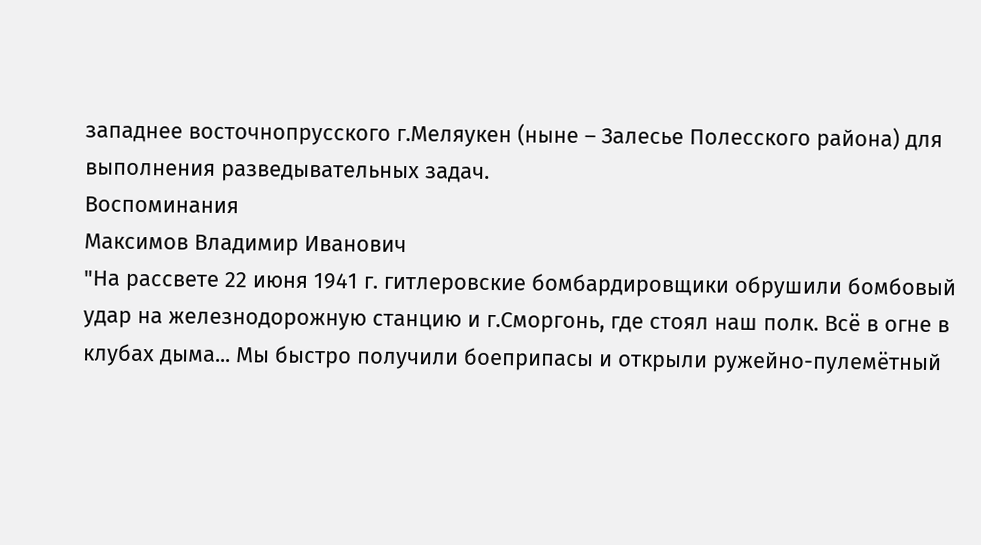западнее восточнопрусского г.Меляукен (ныне – Залесье Полесского района) для выполнения разведывательных задач.
Воспоминания
Максимов Владимир Иванович
"На рассвете 22 июня 1941 г. гитлеровские бомбардировщики обрушили бомбовый удар на железнодорожную станцию и г.Сморгонь, где стоял наш полк. Всё в огне в клубах дыма... Мы быстро получили боеприпасы и открыли ружейно-пулемётный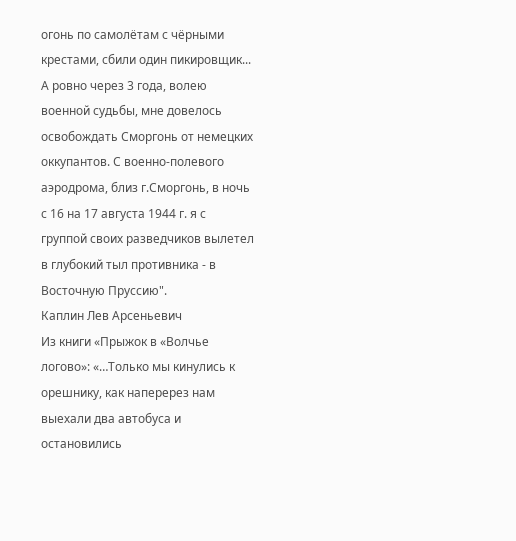огонь по самолётам с чёрными крестами, сбили один пикировщик... А ровно через 3 года, волею военной судьбы, мне довелось освобождать Сморгонь от немецких оккупантов. С военно-полевого аэродрома, близ г.Сморгонь, в ночь с 16 на 17 августа 1944 г. я с группой своих разведчиков вылетел в глубокий тыл противника - в Восточную Пруссию".
Каплин Лев Арсеньевич
Из книги «Прыжок в «Волчье логово»: «…Только мы кинулись к орешнику, как наперерез нам выехали два автобуса и остановились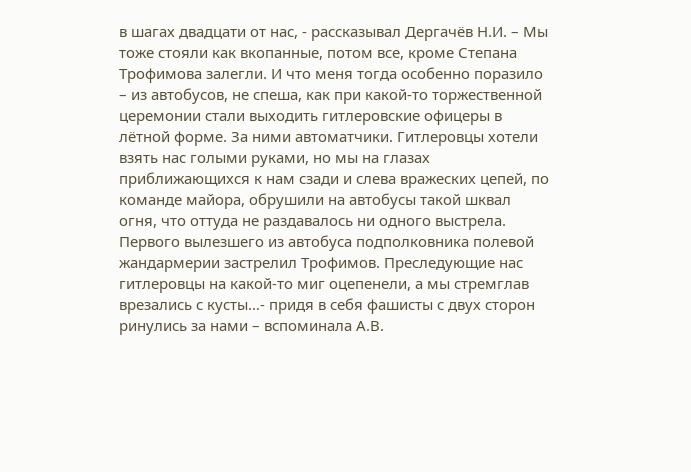в шагах двадцати от нас, - рассказывал Дергачёв Н.И. – Мы тоже стояли как вкопанные, потом все, кроме Степана Трофимова залегли. И что меня тогда особенно поразило – из автобусов, не спеша, как при какой-то торжественной церемонии стали выходить гитлеровские офицеры в лётной форме. За ними автоматчики. Гитлеровцы хотели взять нас голыми руками, но мы на глазах приближающихся к нам сзади и слева вражеских цепей, по команде майора, обрушили на автобусы такой шквал огня, что оттуда не раздавалось ни одного выстрела. Первого вылезшего из автобуса подполковника полевой жандармерии застрелил Трофимов. Преследующие нас гитлеровцы на какой-то миг оцепенели, а мы стремглав врезались с кусты…- придя в себя фашисты с двух сторон ринулись за нами – вспоминала А.В.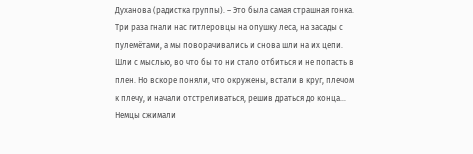Духанова (радистка группы). – Это была самая страшная гонка. Три раза гнали нас гитлеровцы на опушку леса, на засады с пулемётами, а мы поворачивались и снова шли на их цепи. Шли с мыслью, во что бы то ни стало отбиться и не попасть в плен. Но вскоре поняли, что окружены, встали в круг, плечом к плечу, и начали отстреливаться, решив драться до конца… Немцы сжимали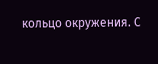кольцо окружения. С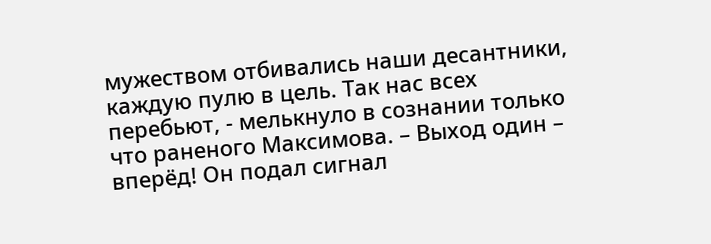мужеством отбивались наши десантники, каждую пулю в цель. Так нас всех перебьют, - мелькнуло в сознании только что раненого Максимова. – Выход один – вперёд! Он подал сигнал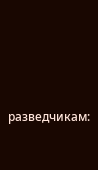разведчикам: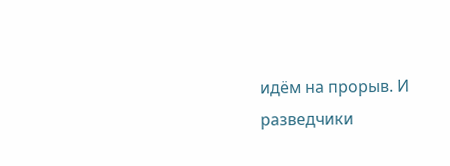идём на прорыв. И разведчики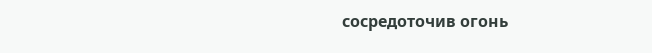сосредоточив огонь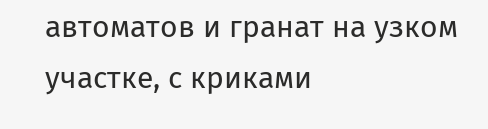автоматов и гранат на узком участке, с криками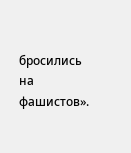бросились на фашистов».